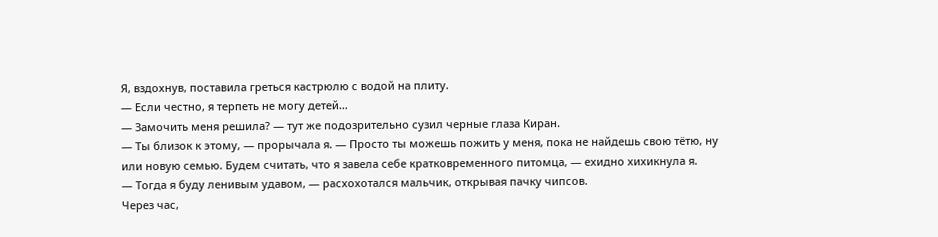Я, вздохнув, поставила греться кастрюлю с водой на плиту.
— Если честно, я терпеть не могу детей…
— Замочить меня решила? — тут же подозрительно сузил черные глаза Киран.
— Ты близок к этому, — прорычала я. — Просто ты можешь пожить у меня, пока не найдешь свою тётю, ну или новую семью. Будем считать, что я завела себе кратковременного питомца, — ехидно хихикнула я.
— Тогда я буду ленивым удавом, — расхохотался мальчик, открывая пачку чипсов.
Через час,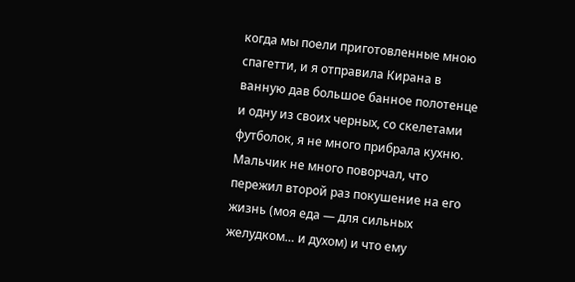когда мы поели приготовленные мною спагетти, и я отправила Кирана в ванную дав большое банное полотенце и одну из своих черных, со скелетами футболок, я не много прибрала кухню. Мальчик не много поворчал, что пережил второй раз покушение на его жизнь (моя еда — для сильных желудком… и духом) и что ему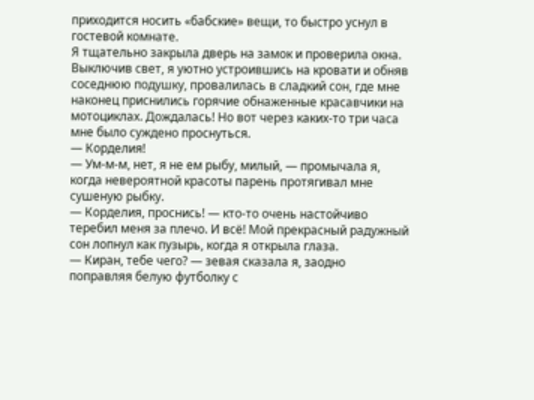приходится носить «бабские» вещи, то быстро уснул в гостевой комнате.
Я тщательно закрыла дверь на замок и проверила окна. Выключив свет, я уютно устроившись на кровати и обняв соседнюю подушку, провалилась в сладкий сон, где мне наконец приснились горячие обнаженные красавчики на мотоциклах. Дождалась! Но вот через каких-то три часа мне было суждено проснуться.
— Корделия!
— Ум-м-м, нет, я не ем рыбу, милый, — промычала я, когда невероятной красоты парень протягивал мне сушеную рыбку.
— Корделия, проснись! — кто-то очень настойчиво теребил меня за плечо. И всё! Мой прекрасный радужный сон лопнул как пузырь, когда я открыла глаза.
— Киран, тебе чего? — зевая сказала я, заодно поправляя белую футболку с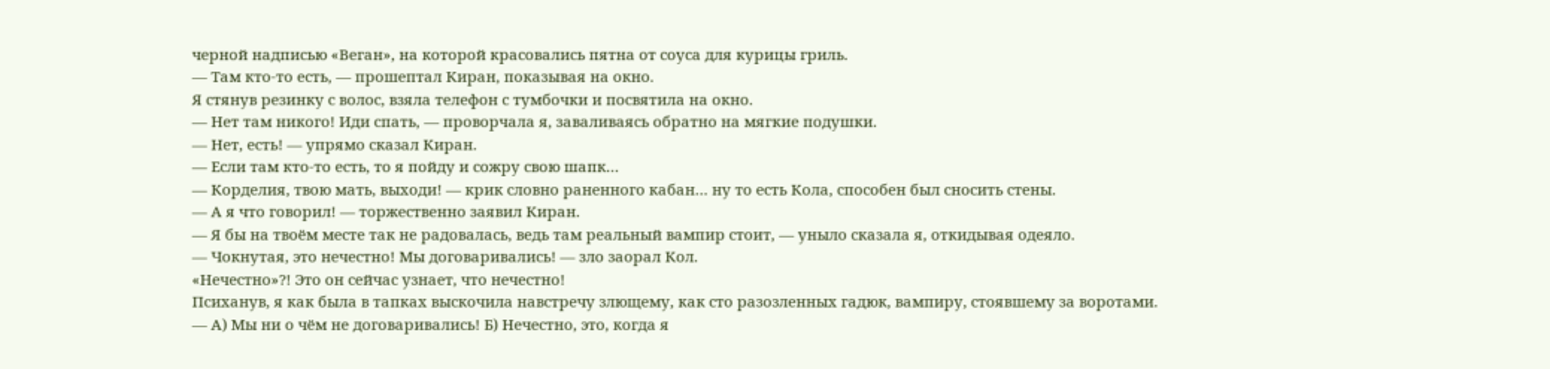черной надписью «Веган», на которой красовались пятна от соуса для курицы гриль.
— Там кто-то есть, — прошептал Киран, показывая на окно.
Я стянув резинку с волос, взяла телефон с тумбочки и посвятила на окно.
— Нет там никого! Иди спать, — проворчала я, заваливаясь обратно на мягкие подушки.
— Нет, есть! — упрямо сказал Киран.
— Если там кто-то есть, то я пойду и сожру свою шапк…
— Корделия, твою мать, выходи! — крик словно раненного кабан… ну то есть Кола, способен был сносить стены.
— А я что говорил! — торжественно заявил Киран.
— Я бы на твоём месте так не радовалась, ведь там реальный вампир стоит, — уныло сказала я, откидывая одеяло.
— Чокнутая, это нечестно! Мы договаривались! — зло заорал Кол.
«Нечестно»?! Это он сейчас узнает, что нечестно!
Психанув, я как была в тапках выскочила навстречу злющему, как сто разозленных гадюк, вампиру, стоявшему за воротами.
— А) Мы ни о чём не договаривались! Б) Нечестно, это, когда я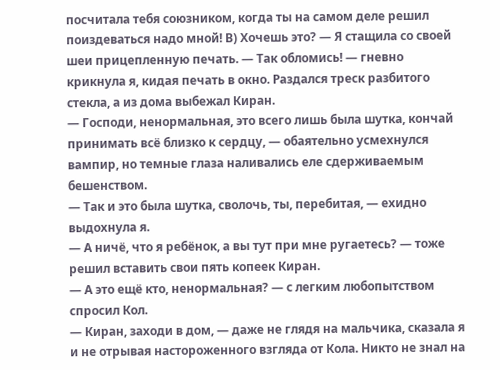посчитала тебя союзником, когда ты на самом деле решил поиздеваться надо мной! В) Хочешь это? — Я стащила со своей шеи прицепленную печать. — Так обломись! — гневно крикнула я, кидая печать в окно. Раздался треск разбитого стекла, а из дома выбежал Киран.
— Господи, ненормальная, это всего лишь была шутка, кончай принимать всё близко к сердцу, — обаятельно усмехнулся вампир, но темные глаза наливались еле сдерживаемым бешенством.
— Так и это была шутка, сволочь, ты, перебитая, — ехидно выдохнула я.
— А ничё, что я ребёнок, а вы тут при мне ругаетесь? — тоже решил вставить свои пять копеек Киран.
— А это ещё кто, ненормальная? — с легким любопытством спросил Кол.
— Киран, заходи в дом, — даже не глядя на мальчика, сказала я и не отрывая настороженного взгляда от Кола. Никто не знал на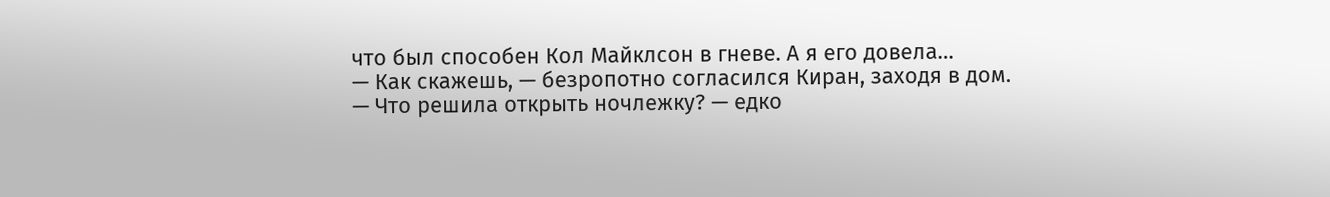что был способен Кол Майклсон в гневе. А я его довела…
— Как скажешь, — безропотно согласился Киран, заходя в дом.
— Что решила открыть ночлежку? — едко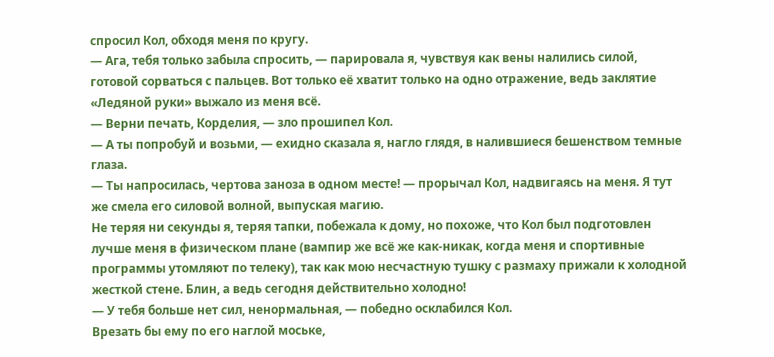спросил Кол, обходя меня по кругу.
— Ага, тебя только забыла спросить, — парировала я, чувствуя как вены налились силой, готовой сорваться с пальцев. Вот только её хватит только на одно отражение, ведь заклятие «Ледяной руки» выжало из меня всё.
— Верни печать, Корделия, — зло прошипел Кол.
— А ты попробуй и возьми, — ехидно сказала я, нагло глядя, в налившиеся бешенством темные глаза.
— Ты напросилась, чертова заноза в одном месте! — прорычал Кол, надвигаясь на меня. Я тут же смела его силовой волной, выпуская магию.
Не теряя ни секунды я, теряя тапки, побежала к дому, но похоже, что Кол был подготовлен лучше меня в физическом плане (вампир же всё же как-никак, когда меня и спортивные программы утомляют по телеку), так как мою несчастную тушку с размаху прижали к холодной жесткой стене. Блин, а ведь сегодня действительно холодно!
— У тебя больше нет сил, ненормальная, — победно осклабился Кол.
Врезать бы ему по его наглой моське,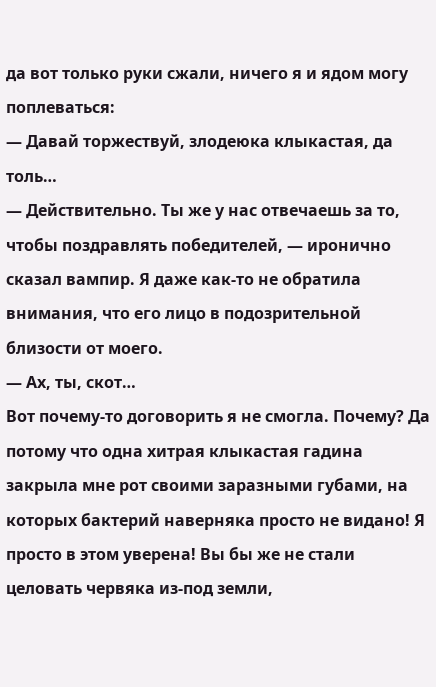да вот только руки сжали, ничего я и ядом могу поплеваться:
— Давай торжествуй, злодеюка клыкастая, да толь…
— Действительно. Ты же у нас отвечаешь за то, чтобы поздравлять победителей, — иронично сказал вампир. Я даже как-то не обратила внимания, что его лицо в подозрительной близости от моего.
— Ах, ты, скот…
Вот почему-то договорить я не смогла. Почему? Да потому что одна хитрая клыкастая гадина закрыла мне рот своими заразными губами, на которых бактерий наверняка просто не видано! Я просто в этом уверена! Вы бы же не стали целовать червяка из-под земли,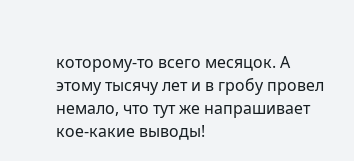которому-то всего месяцок. А этому тысячу лет и в гробу провел немало, что тут же напрашивает кое-какие выводы!